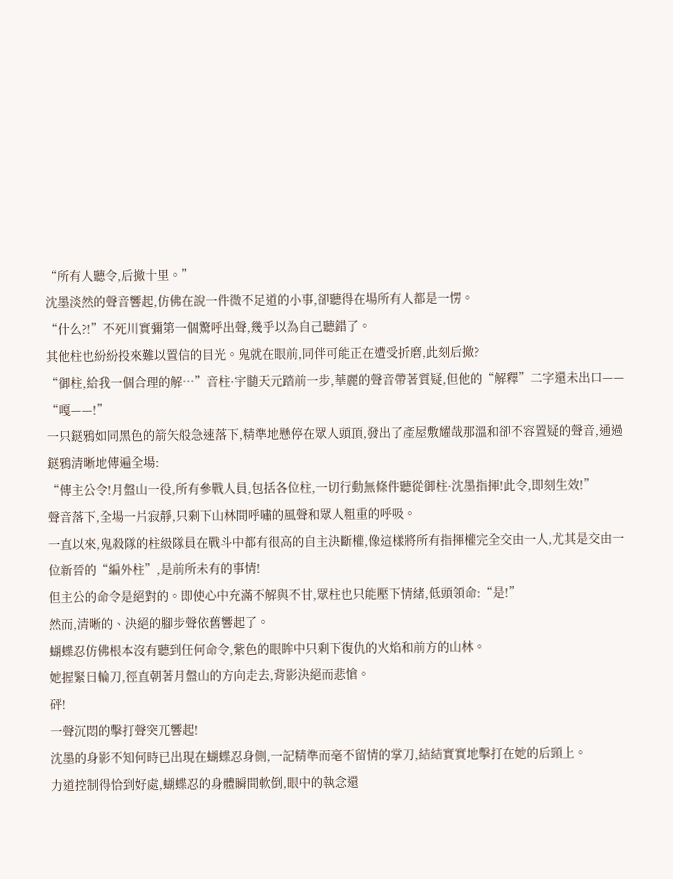“所有人聽令,后撤十里。”
沈墨淡然的聲音響起,仿佛在說一件微不足道的小事,卻聽得在場所有人都是一愣。
“什么?!”不死川實彌第一個驚呼出聲,幾乎以為自己聽錯了。
其他柱也紛紛投來難以置信的目光。鬼就在眼前,同伴可能正在遭受折磨,此刻后撤?
“御柱,給我一個合理的解…”音柱·宇髄天元踏前一步,華麗的聲音帶著質疑,但他的“解釋”二字還未出口——
“嘎——!”
一只鎹鴉如同黑色的箭矢般急速落下,精準地懸停在眾人頭頂,發出了產屋敷耀哉那溫和卻不容置疑的聲音,通過鎹鴉清晰地傳遍全場:
“傳主公令!月盤山一役,所有參戰人員,包括各位柱,一切行動無條件聽從御柱·沈墨指揮!此令,即刻生效!”
聲音落下,全場一片寂靜,只剩下山林間呼嘯的風聲和眾人粗重的呼吸。
一直以來,鬼殺隊的柱級隊員在戰斗中都有很高的自主決斷權,像這樣將所有指揮權完全交由一人,尤其是交由一位新晉的“編外柱”,是前所未有的事情!
但主公的命令是絕對的。即使心中充滿不解與不甘,眾柱也只能壓下情緒,低頭領命:“是!”
然而,清晰的、決絕的腳步聲依舊響起了。
蝴蝶忍仿佛根本沒有聽到任何命令,紫色的眼眸中只剩下復仇的火焰和前方的山林。
她握緊日輪刀,徑直朝著月盤山的方向走去,背影決絕而悲愴。
砰!
一聲沉悶的擊打聲突兀響起!
沈墨的身影不知何時已出現在蝴蝶忍身側,一記精準而毫不留情的掌刀,結結實實地擊打在她的后頸上。
力道控制得恰到好處,蝴蝶忍的身體瞬間軟倒,眼中的執念還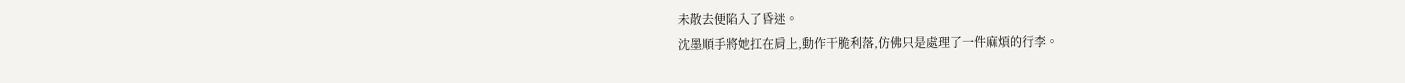未散去便陷入了昏迷。
沈墨順手將她扛在肩上,動作干脆利落,仿佛只是處理了一件麻煩的行李。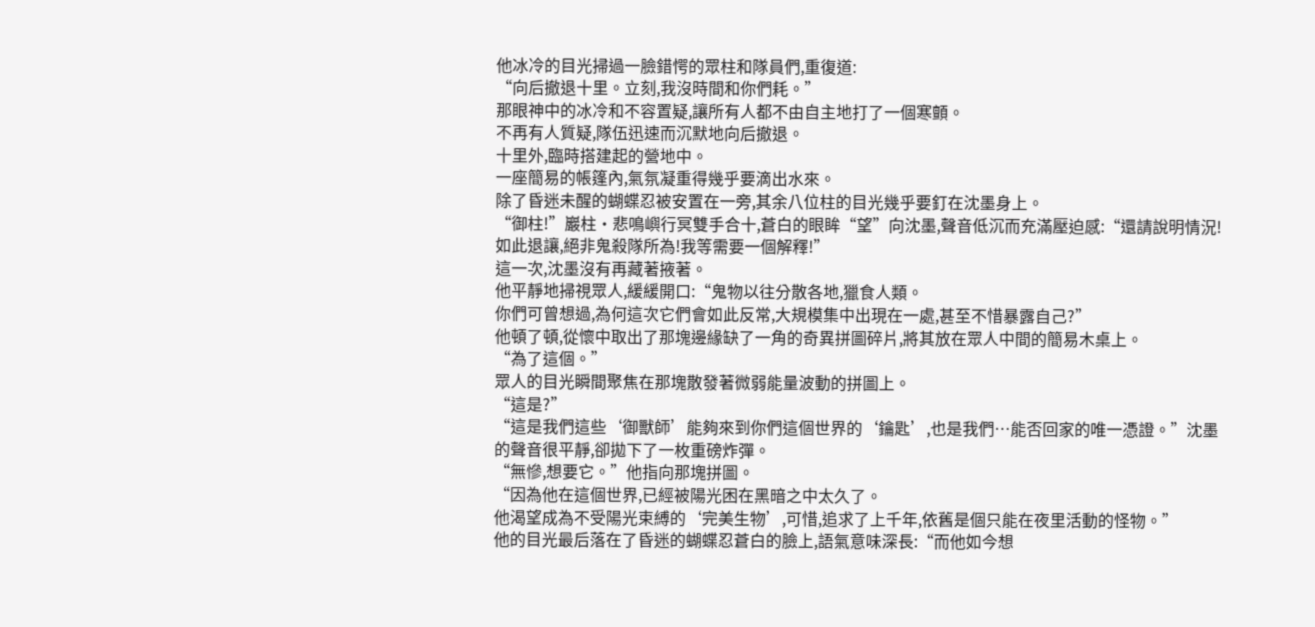他冰冷的目光掃過一臉錯愕的眾柱和隊員們,重復道:
“向后撤退十里。立刻,我沒時間和你們耗。”
那眼神中的冰冷和不容置疑,讓所有人都不由自主地打了一個寒顫。
不再有人質疑,隊伍迅速而沉默地向后撤退。
十里外,臨時搭建起的營地中。
一座簡易的帳篷內,氣氛凝重得幾乎要滴出水來。
除了昏迷未醒的蝴蝶忍被安置在一旁,其余八位柱的目光幾乎要釘在沈墨身上。
“御柱!”巖柱·悲鳴嶼行冥雙手合十,蒼白的眼眸“望”向沈墨,聲音低沉而充滿壓迫感:“還請說明情況!如此退讓,絕非鬼殺隊所為!我等需要一個解釋!”
這一次,沈墨沒有再藏著掖著。
他平靜地掃視眾人,緩緩開口:“鬼物以往分散各地,獵食人類。
你們可曾想過,為何這次它們會如此反常,大規模集中出現在一處,甚至不惜暴露自己?”
他頓了頓,從懷中取出了那塊邊緣缺了一角的奇異拼圖碎片,將其放在眾人中間的簡易木桌上。
“為了這個。”
眾人的目光瞬間聚焦在那塊散發著微弱能量波動的拼圖上。
“這是?”
“這是我們這些‘御獸師’能夠來到你們這個世界的‘鑰匙’,也是我們…能否回家的唯一憑證。”沈墨的聲音很平靜,卻拋下了一枚重磅炸彈。
“無慘,想要它。”他指向那塊拼圖。
“因為他在這個世界,已經被陽光困在黑暗之中太久了。
他渴望成為不受陽光束縛的‘完美生物’,可惜,追求了上千年,依舊是個只能在夜里活動的怪物。”
他的目光最后落在了昏迷的蝴蝶忍蒼白的臉上,語氣意味深長:“而他如今想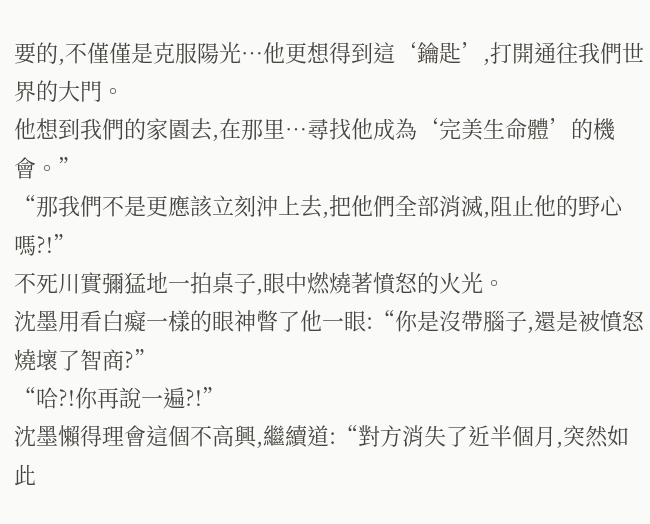要的,不僅僅是克服陽光…他更想得到這‘鑰匙’,打開通往我們世界的大門。
他想到我們的家園去,在那里…尋找他成為‘完美生命體’的機會。”
“那我們不是更應該立刻沖上去,把他們全部消滅,阻止他的野心嗎?!”
不死川實彌猛地一拍桌子,眼中燃燒著憤怒的火光。
沈墨用看白癡一樣的眼神瞥了他一眼:“你是沒帶腦子,還是被憤怒燒壞了智商?”
“哈?!你再說一遍?!”
沈墨懶得理會這個不高興,繼續道:“對方消失了近半個月,突然如此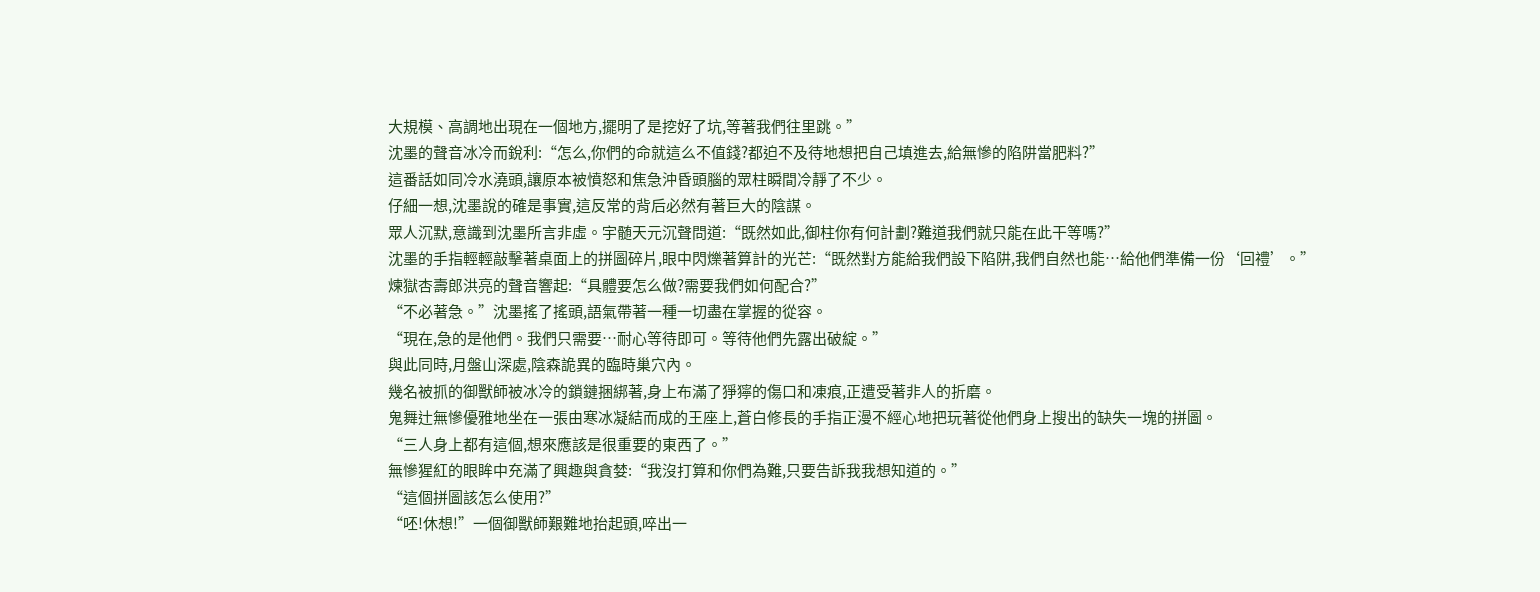大規模、高調地出現在一個地方,擺明了是挖好了坑,等著我們往里跳。”
沈墨的聲音冰冷而銳利:“怎么,你們的命就這么不值錢?都迫不及待地想把自己填進去,給無慘的陷阱當肥料?”
這番話如同冷水澆頭,讓原本被憤怒和焦急沖昏頭腦的眾柱瞬間冷靜了不少。
仔細一想,沈墨說的確是事實,這反常的背后必然有著巨大的陰謀。
眾人沉默,意識到沈墨所言非虛。宇髄天元沉聲問道:“既然如此,御柱你有何計劃?難道我們就只能在此干等嗎?”
沈墨的手指輕輕敲擊著桌面上的拼圖碎片,眼中閃爍著算計的光芒:“既然對方能給我們設下陷阱,我們自然也能…給他們準備一份‘回禮’。”
煉獄杏壽郎洪亮的聲音響起:“具體要怎么做?需要我們如何配合?”
“不必著急。”沈墨搖了搖頭,語氣帶著一種一切盡在掌握的從容。
“現在,急的是他們。我們只需要…耐心等待即可。等待他們先露出破綻。”
與此同時,月盤山深處,陰森詭異的臨時巢穴內。
幾名被抓的御獸師被冰冷的鎖鏈捆綁著,身上布滿了猙獰的傷口和凍痕,正遭受著非人的折磨。
鬼舞辻無慘優雅地坐在一張由寒冰凝結而成的王座上,蒼白修長的手指正漫不經心地把玩著從他們身上搜出的缺失一塊的拼圖。
“三人身上都有這個,想來應該是很重要的東西了。”
無慘猩紅的眼眸中充滿了興趣與貪婪:“我沒打算和你們為難,只要告訴我我想知道的。”
“這個拼圖該怎么使用?”
“呸!休想!”一個御獸師艱難地抬起頭,啐出一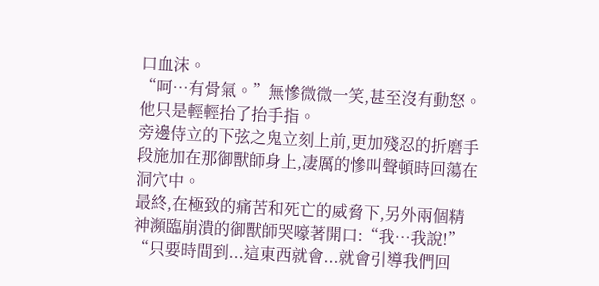口血沫。
“呵…有骨氣。”無慘微微一笑,甚至沒有動怒。
他只是輕輕抬了抬手指。
旁邊侍立的下弦之鬼立刻上前,更加殘忍的折磨手段施加在那御獸師身上,凄厲的慘叫聲頓時回蕩在洞穴中。
最終,在極致的痛苦和死亡的威脅下,另外兩個精神瀕臨崩潰的御獸師哭嚎著開口:“我…我說!”
“只要時間到...這東西就會...就會引導我們回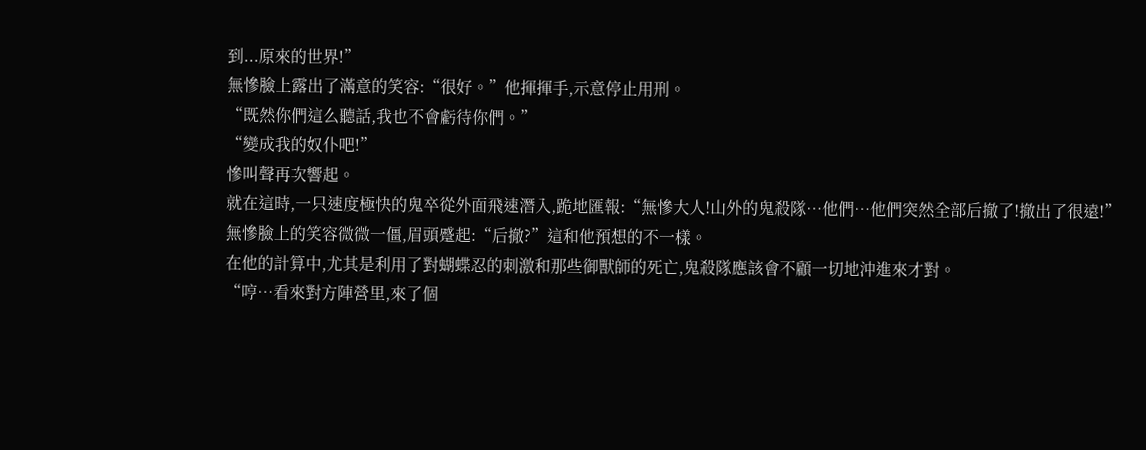到...原來的世界!”
無慘臉上露出了滿意的笑容:“很好。”他揮揮手,示意停止用刑。
“既然你們這么聽話,我也不會虧待你們。”
“變成我的奴仆吧!”
慘叫聲再次響起。
就在這時,一只速度極快的鬼卒從外面飛速潛入,跪地匯報:“無慘大人!山外的鬼殺隊…他們…他們突然全部后撤了!撤出了很遠!”
無慘臉上的笑容微微一僵,眉頭蹙起:“后撤?”這和他預想的不一樣。
在他的計算中,尤其是利用了對蝴蝶忍的刺激和那些御獸師的死亡,鬼殺隊應該會不顧一切地沖進來才對。
“哼…看來對方陣營里,來了個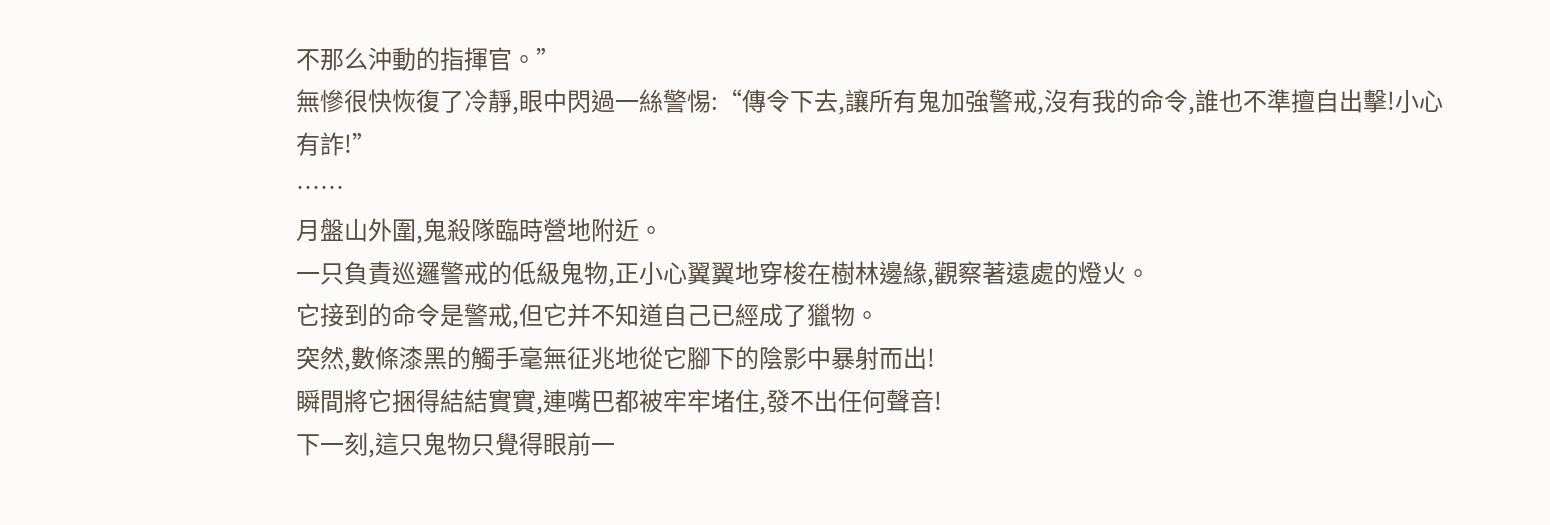不那么沖動的指揮官。”
無慘很快恢復了冷靜,眼中閃過一絲警惕:“傳令下去,讓所有鬼加強警戒,沒有我的命令,誰也不準擅自出擊!小心有詐!”
……
月盤山外圍,鬼殺隊臨時營地附近。
一只負責巡邏警戒的低級鬼物,正小心翼翼地穿梭在樹林邊緣,觀察著遠處的燈火。
它接到的命令是警戒,但它并不知道自己已經成了獵物。
突然,數條漆黑的觸手毫無征兆地從它腳下的陰影中暴射而出!
瞬間將它捆得結結實實,連嘴巴都被牢牢堵住,發不出任何聲音!
下一刻,這只鬼物只覺得眼前一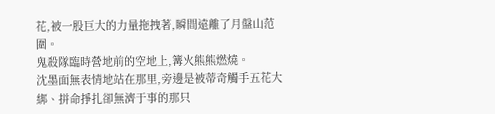花,被一股巨大的力量拖拽著,瞬間遠離了月盤山范圍。
鬼殺隊臨時營地前的空地上,篝火熊熊燃燒。
沈墨面無表情地站在那里,旁邊是被蒂奇觸手五花大綁、拼命掙扎卻無濟于事的那只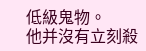低級鬼物。
他并沒有立刻殺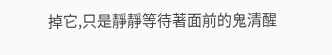掉它,只是靜靜等待著面前的鬼清醒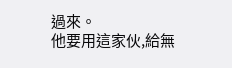過來。
他要用這家伙,給無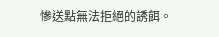慘送點無法拒絕的誘餌。